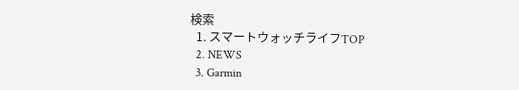検索
  1. スマートウォッチライフTOP
  2. NEWS
  3. Garmin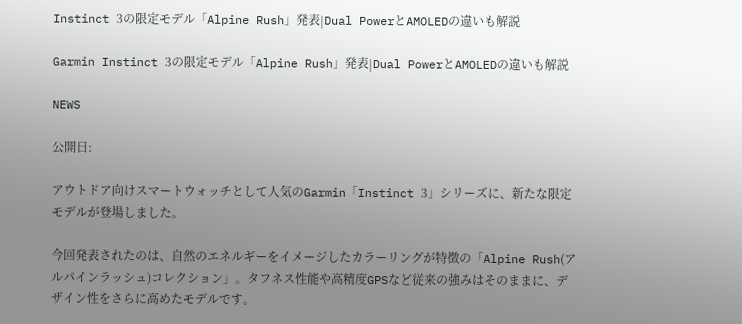Instinct 3の限定モデル「Alpine Rush」発表|Dual PowerとAMOLEDの違いも解説

Garmin Instinct 3の限定モデル「Alpine Rush」発表|Dual PowerとAMOLEDの違いも解説

NEWS

公開日:

アウトドア向けスマートウォッチとして人気のGarmin「Instinct 3」シリーズに、新たな限定モデルが登場しました。

今回発表されたのは、自然のエネルギーをイメージしたカラーリングが特徴の「Alpine Rush(アルパインラッシュ)コレクション」。タフネス性能や高精度GPSなど従来の強みはそのままに、デザイン性をさらに高めたモデルです。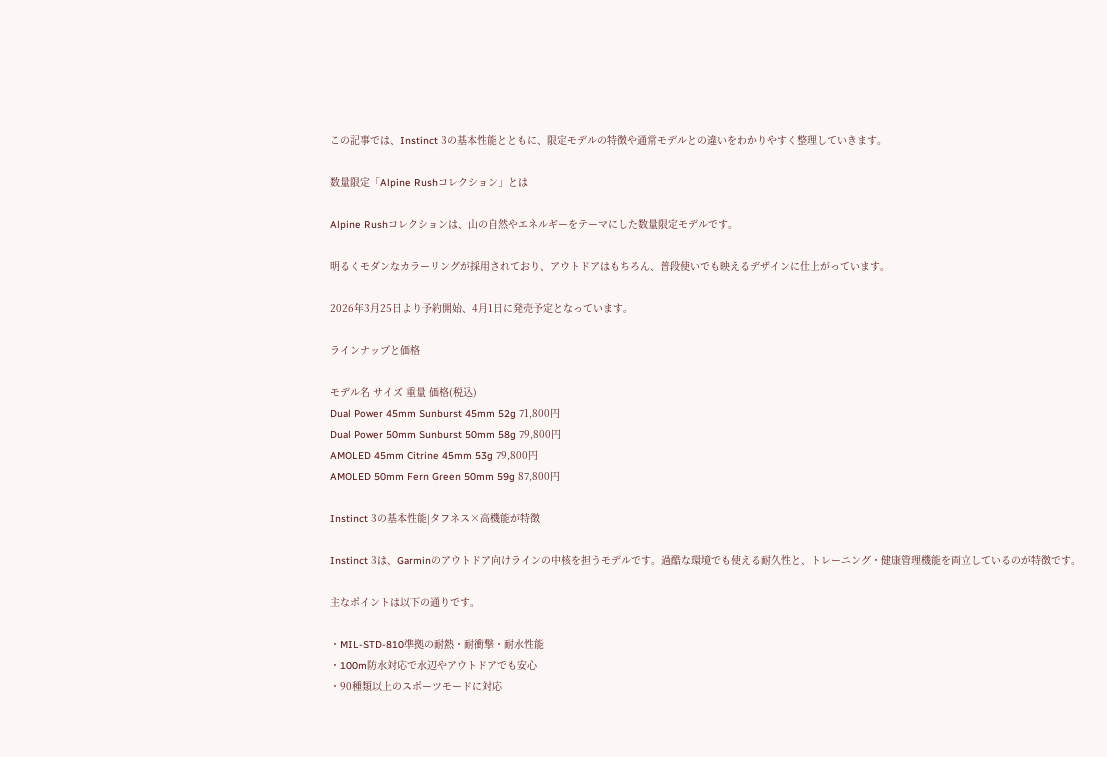この記事では、Instinct 3の基本性能とともに、限定モデルの特徴や通常モデルとの違いをわかりやすく整理していきます。

数量限定「Alpine Rushコレクション」とは

Alpine Rushコレクションは、山の自然やエネルギーをテーマにした数量限定モデルです。

明るくモダンなカラーリングが採用されており、アウトドアはもちろん、普段使いでも映えるデザインに仕上がっています。

2026年3月25日より予約開始、4月1日に発売予定となっています。

ラインナップと価格

モデル名 サイズ 重量 価格(税込)
Dual Power 45mm Sunburst 45mm 52g 71,800円
Dual Power 50mm Sunburst 50mm 58g 79,800円
AMOLED 45mm Citrine 45mm 53g 79,800円
AMOLED 50mm Fern Green 50mm 59g 87,800円

Instinct 3の基本性能|タフネス×高機能が特徴

Instinct 3は、Garminのアウトドア向けラインの中核を担うモデルです。過酷な環境でも使える耐久性と、トレーニング・健康管理機能を両立しているのが特徴です。

主なポイントは以下の通りです。

・MIL-STD-810準拠の耐熱・耐衝撃・耐水性能
・100m防水対応で水辺やアウトドアでも安心
・90種類以上のスポーツモードに対応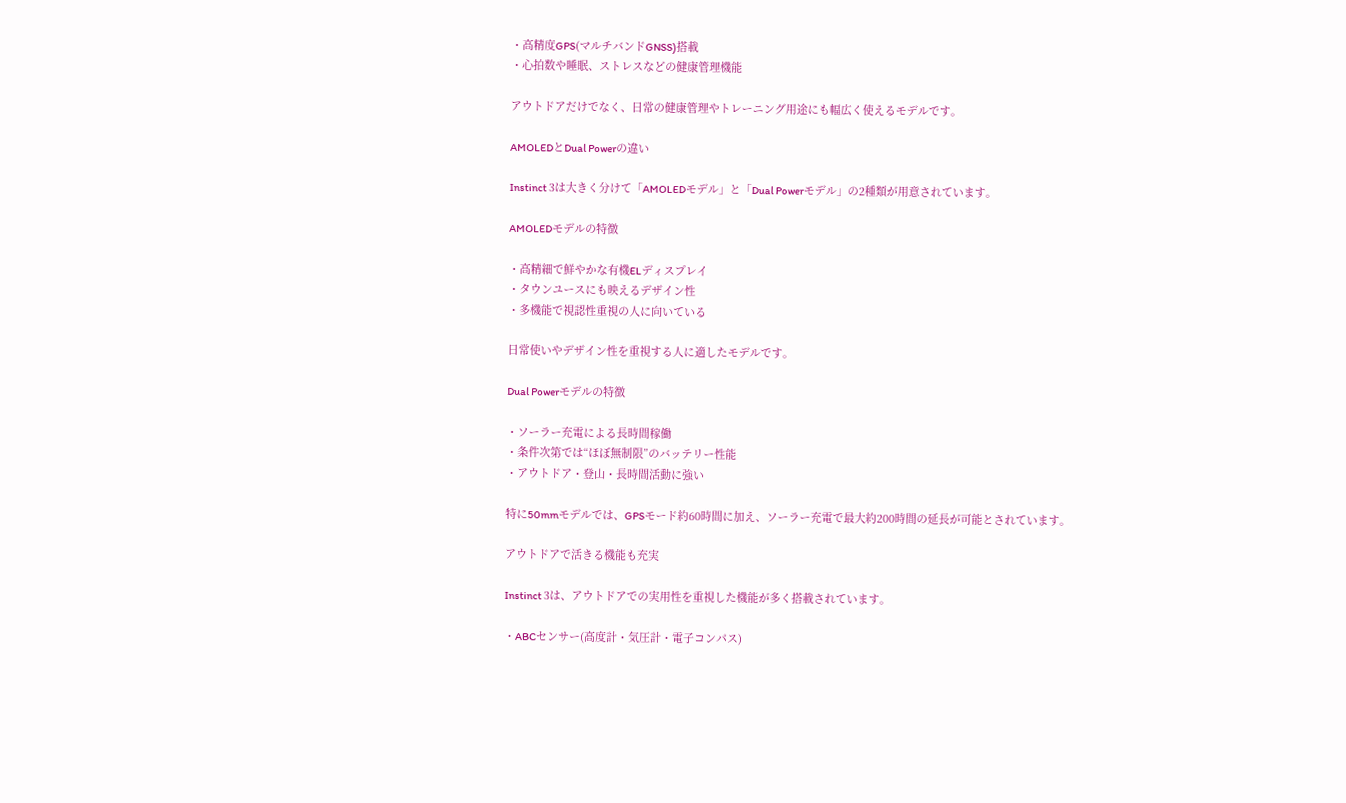・高精度GPS(マルチバンドGNSS)搭載
・心拍数や睡眠、ストレスなどの健康管理機能

アウトドアだけでなく、日常の健康管理やトレーニング用途にも幅広く使えるモデルです。

AMOLEDとDual Powerの違い

Instinct 3は大きく分けて「AMOLEDモデル」と「Dual Powerモデル」の2種類が用意されています。

AMOLEDモデルの特徴

・高精細で鮮やかな有機ELディスプレイ
・タウンユースにも映えるデザイン性
・多機能で視認性重視の人に向いている

日常使いやデザイン性を重視する人に適したモデルです。

Dual Powerモデルの特徴

・ソーラー充電による長時間稼働
・条件次第では“ほぼ無制限”のバッテリー性能
・アウトドア・登山・長時間活動に強い

特に50mmモデルでは、GPSモード約60時間に加え、ソーラー充電で最大約200時間の延長が可能とされています。

アウトドアで活きる機能も充実

Instinct 3は、アウトドアでの実用性を重視した機能が多く搭載されています。

・ABCセンサー(高度計・気圧計・電子コンパス)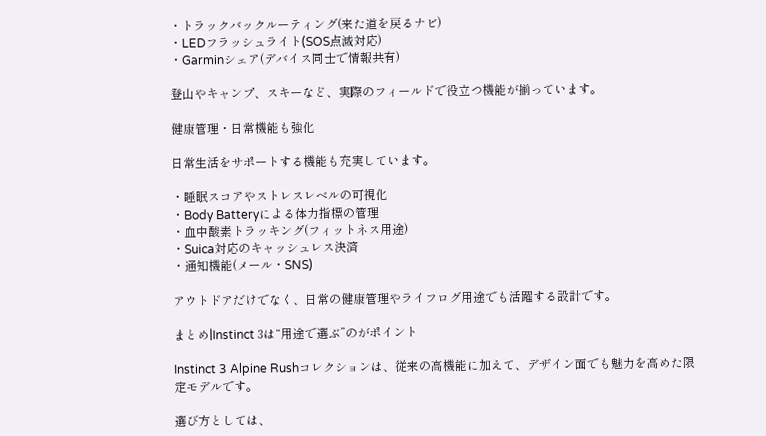・トラックバックルーティング(来た道を戻るナビ)
・LEDフラッシュライト(SOS点滅対応)
・Garminシェア(デバイス同士で情報共有)

登山やキャンプ、スキーなど、実際のフィールドで役立つ機能が揃っています。

健康管理・日常機能も強化

日常生活をサポートする機能も充実しています。

・睡眠スコアやストレスレベルの可視化
・Body Batteryによる体力指標の管理
・血中酸素トラッキング(フィットネス用途)
・Suica対応のキャッシュレス決済
・通知機能(メール・SNS)

アウトドアだけでなく、日常の健康管理やライフログ用途でも活躍する設計です。

まとめ|Instinct 3は“用途で選ぶ”のがポイント

Instinct 3 Alpine Rushコレクションは、従来の高機能に加えて、デザイン面でも魅力を高めた限定モデルです。

選び方としては、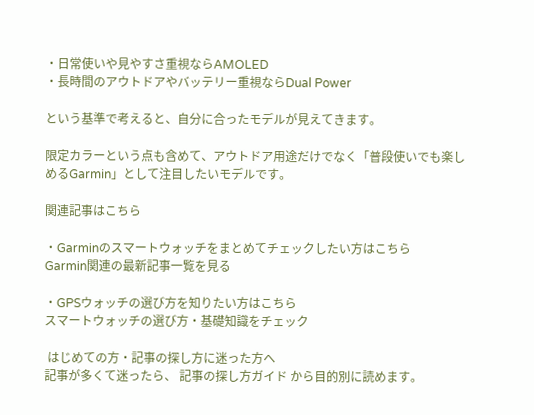・日常使いや見やすさ重視ならAMOLED
・長時間のアウトドアやバッテリー重視ならDual Power

という基準で考えると、自分に合ったモデルが見えてきます。

限定カラーという点も含めて、アウトドア用途だけでなく「普段使いでも楽しめるGarmin」として注目したいモデルです。

関連記事はこちら

・Garminのスマートウォッチをまとめてチェックしたい方はこちら
Garmin関連の最新記事一覧を見る

・GPSウォッチの選び方を知りたい方はこちら
スマートウォッチの選び方・基礎知識をチェック

 はじめての方・記事の探し方に迷った方へ
記事が多くて迷ったら、 記事の探し方ガイド から目的別に読めます。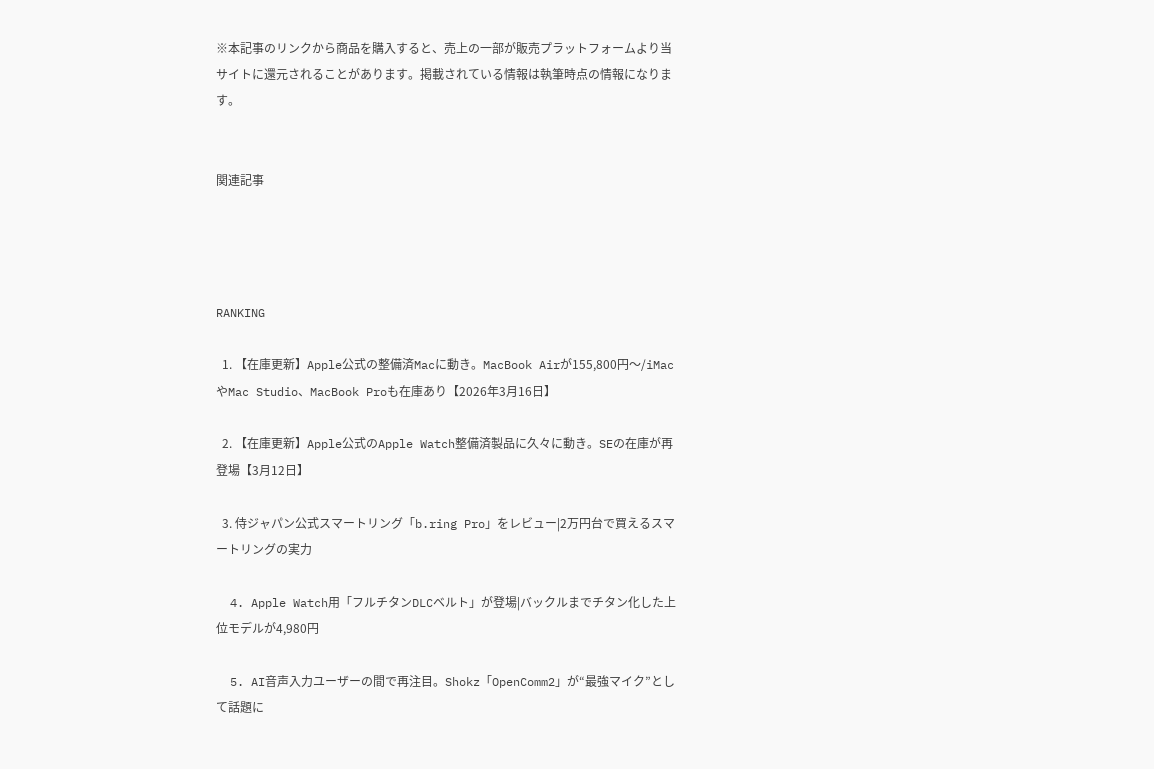※本記事のリンクから商品を購入すると、売上の一部が販売プラットフォームより当サイトに還元されることがあります。掲載されている情報は執筆時点の情報になります。


関連記事




RANKING

  1. 【在庫更新】Apple公式の整備済Macに動き。MacBook Airが155,800円〜/iMacやMac Studio、MacBook Proも在庫あり【2026年3月16日】

  2. 【在庫更新】Apple公式のApple Watch整備済製品に久々に動き。SEの在庫が再登場【3月12日】

  3. 侍ジャパン公式スマートリング「b.ring Pro」をレビュー|2万円台で買えるスマートリングの実力

  4. Apple Watch用「フルチタンDLCベルト」が登場|バックルまでチタン化した上位モデルが4,980円

  5. AI音声入力ユーザーの間で再注目。Shokz「OpenComm2」が“最強マイク”として話題に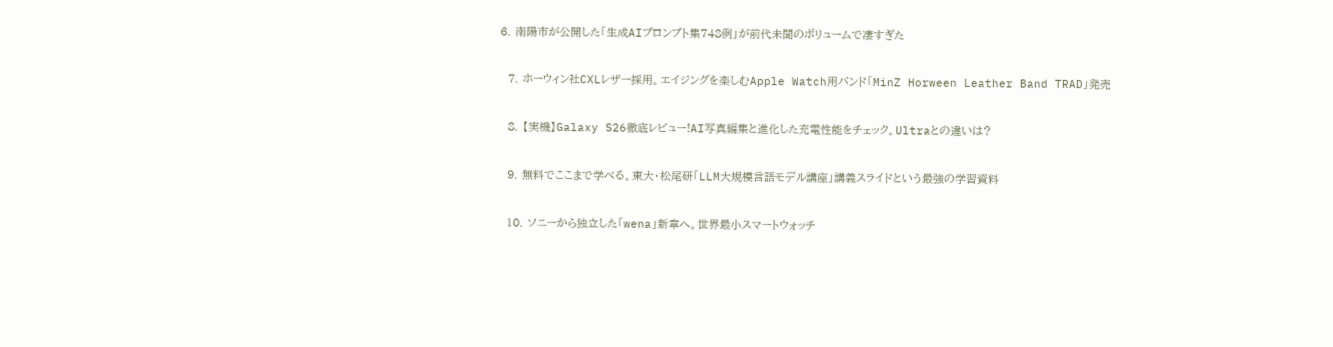6. 南陽市が公開した「生成AIプロンプト集748例」が前代未聞のボリュームで凄すぎた

  7. ホーウィン社CXLレザー採用。エイジングを楽しむApple Watch用バンド「MinZ Horween Leather Band TRAD」発売

  8. 【実機】Galaxy S26徹底レビュー!AI写真編集と進化した充電性能をチェック。Ultraとの違いは?

  9. 無料でここまで学べる。東大・松尾研「LLM大規模言語モデル講座」講義スライドという最強の学習資料

  10. ソニーから独立した「wena」新章へ。世界最小スマートウォッチ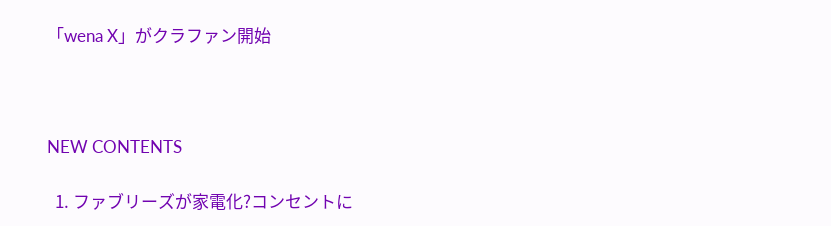「wena X」がクラファン開始



NEW CONTENTS

  1. ファブリーズが家電化?コンセントに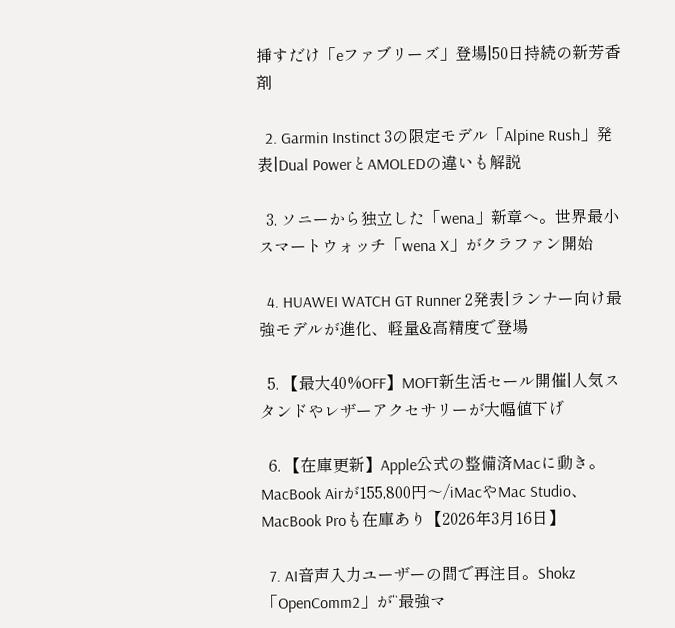挿すだけ「eファブリーズ」登場|50日持続の新芳香剤

  2. Garmin Instinct 3の限定モデル「Alpine Rush」発表|Dual PowerとAMOLEDの違いも解説

  3. ソニーから独立した「wena」新章へ。世界最小スマートウォッチ「wena X」がクラファン開始

  4. HUAWEI WATCH GT Runner 2発表|ランナー向け最強モデルが進化、軽量&高精度で登場

  5. 【最大40%OFF】MOFT新生活セール開催|人気スタンドやレザーアクセサリーが大幅値下げ

  6. 【在庫更新】Apple公式の整備済Macに動き。MacBook Airが155,800円〜/iMacやMac Studio、MacBook Proも在庫あり【2026年3月16日】

  7. AI音声入力ユーザーの間で再注目。Shokz「OpenComm2」が“最強マ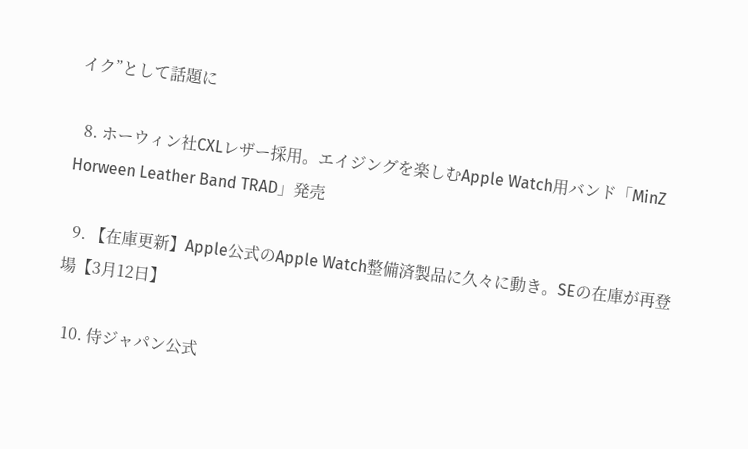イク”として話題に

  8. ホーウィン社CXLレザー採用。エイジングを楽しむApple Watch用バンド「MinZ Horween Leather Band TRAD」発売

  9. 【在庫更新】Apple公式のApple Watch整備済製品に久々に動き。SEの在庫が再登場【3月12日】

  10. 侍ジャパン公式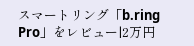スマートリング「b.ring Pro」をレビュー|2万円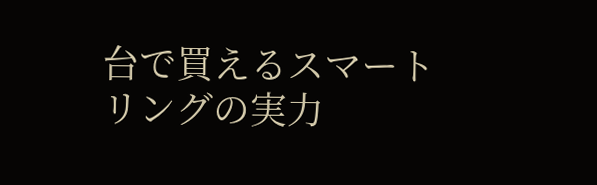台で買えるスマートリングの実力